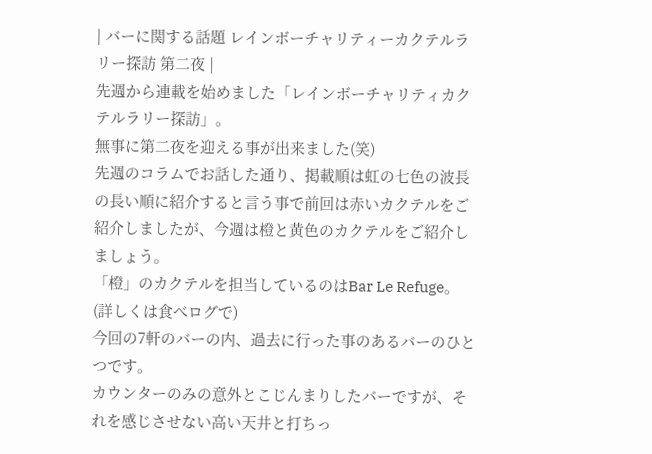| バーに関する話題 レインボーチャリティーカクテルラリー探訪 第二夜 |
先週から連載を始めました「レインボーチャリティカクテルラリー探訪」。
無事に第二夜を迎える事が出来ました(笑)
先週のコラムでお話した通り、掲載順は虹の七色の波長の長い順に紹介すると言う事で前回は赤いカクテルをご紹介しましたが、今週は橙と黄色のカクテルをご紹介しましょう。
「橙」のカクテルを担当しているのはBar Le Refuge。(詳しくは食べログで)
今回の7軒のバーの内、過去に行った事のあるバーのひとつです。
カウンターのみの意外とこじんまりしたバーですが、それを感じさせない高い天井と打ちっ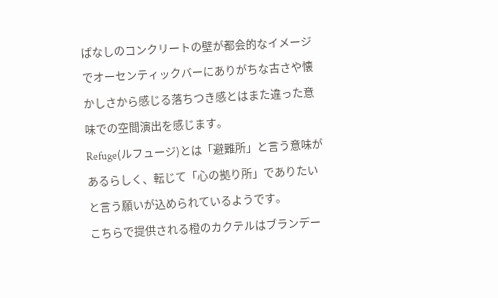ぱなしのコンクリートの壁が都会的なイメージでオーセンティックバーにありがちな古さや懐かしさから感じる落ちつき感とはまた違った意味での空間演出を感じます。
Refuge(ルフュージ)とは「避難所」と言う意味があるらしく、転じて「心の拠り所」でありたいと言う願いが込められているようです。
こちらで提供される橙のカクテルはブランデー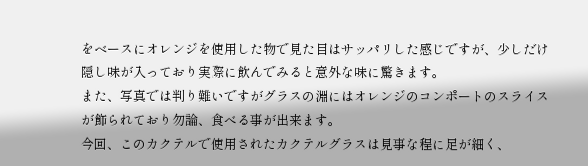をベースにオレンジを使用した物で見た目はサッパリした感じですが、少しだけ隠し味が入っており実際に飲んでみると意外な味に驚きます。
また、写真では判り難いですがグラスの淵にはオレンジのコンポートのスライスが飾られており勿論、食べる事が出来ます。
今回、このカクテルで使用されたカクテルグラスは見事な程に足が細く、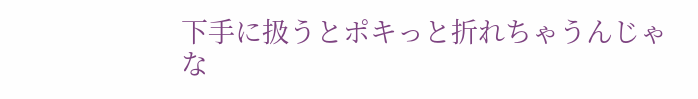下手に扱うとポキっと折れちゃうんじゃな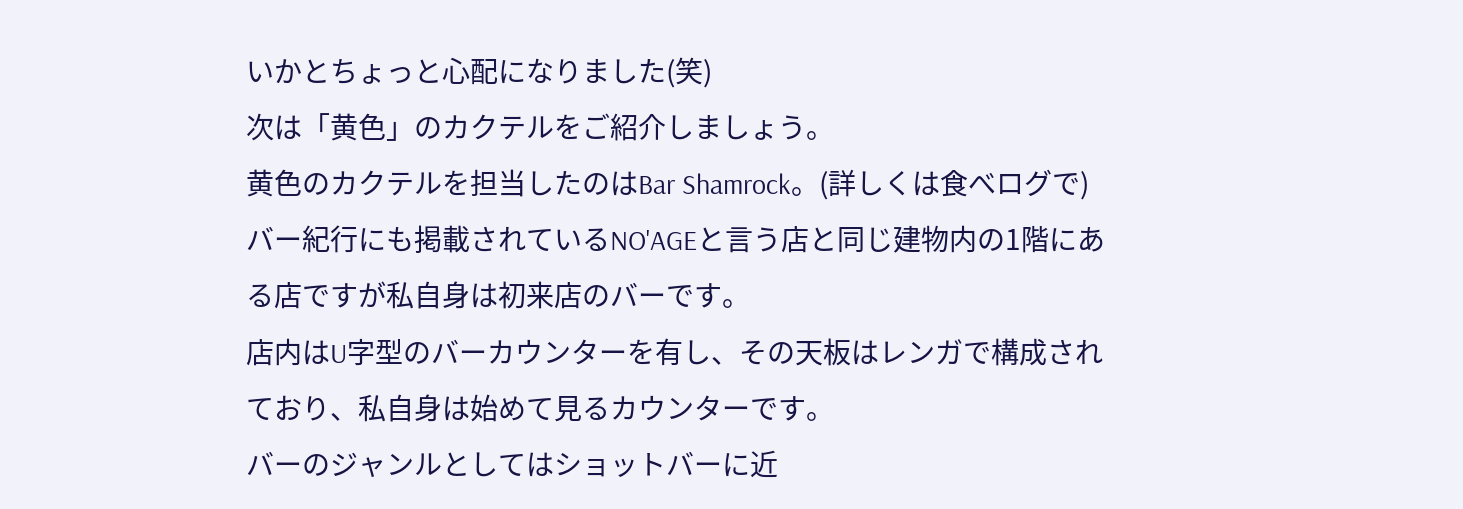いかとちょっと心配になりました(笑)
次は「黄色」のカクテルをご紹介しましょう。
黄色のカクテルを担当したのはBar Shamrock。(詳しくは食べログで)
バー紀行にも掲載されているNO'AGEと言う店と同じ建物内の1階にある店ですが私自身は初来店のバーです。
店内はU字型のバーカウンターを有し、その天板はレンガで構成されており、私自身は始めて見るカウンターです。
バーのジャンルとしてはショットバーに近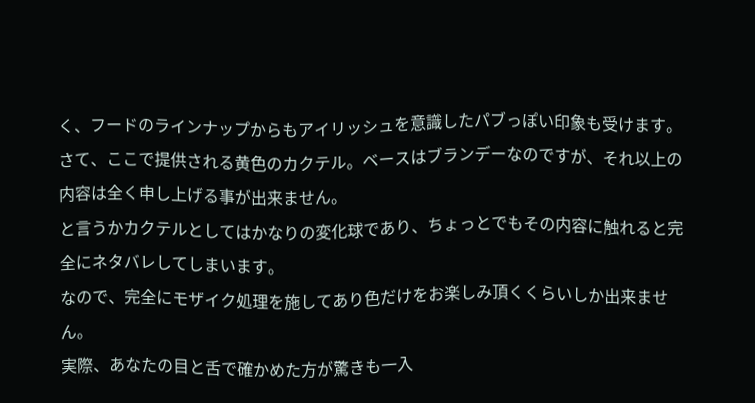く、フードのラインナップからもアイリッシュを意識したパブっぽい印象も受けます。
さて、ここで提供される黄色のカクテル。ベースはブランデーなのですが、それ以上の内容は全く申し上げる事が出来ません。
と言うかカクテルとしてはかなりの変化球であり、ちょっとでもその内容に触れると完全にネタバレしてしまいます。
なので、完全にモザイク処理を施してあり色だけをお楽しみ頂くくらいしか出来ません。
実際、あなたの目と舌で確かめた方が驚きも一入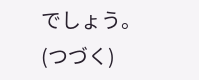でしょう。
(つづく)